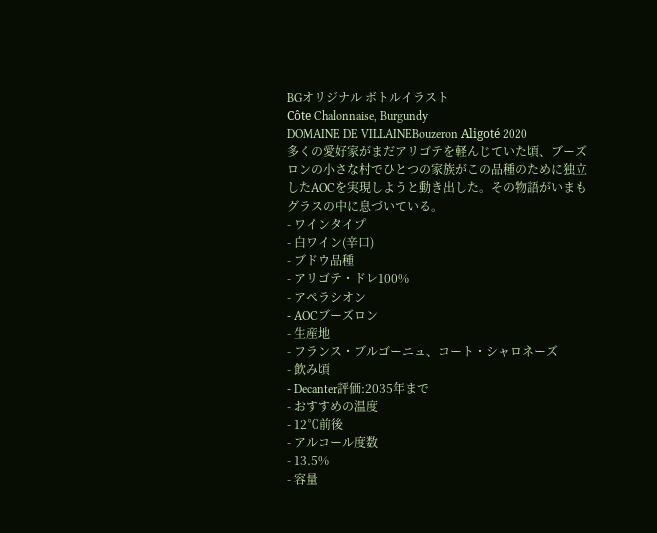BGオリジナル ボトルイラスト
Côte Chalonnaise, Burgundy
DOMAINE DE VILLAINEBouzeron Aligoté 2020
多くの愛好家がまだアリゴテを軽んじていた頃、ブーズロンの小さな村でひとつの家族がこの品種のために独立したAOCを実現しようと動き出した。その物語がいまもグラスの中に息づいている。
- ワインタイプ
- 白ワイン(辛口)
- ブドウ品種
- アリゴテ・ドレ100%
- アペラシオン
- AOCブーズロン
- 生産地
- フランス・ブルゴーニュ、コート・シャロネーズ
- 飲み頃
- Decanter評価:2035年まで
- おすすめの温度
- 12℃前後
- アルコール度数
- 13.5%
- 容量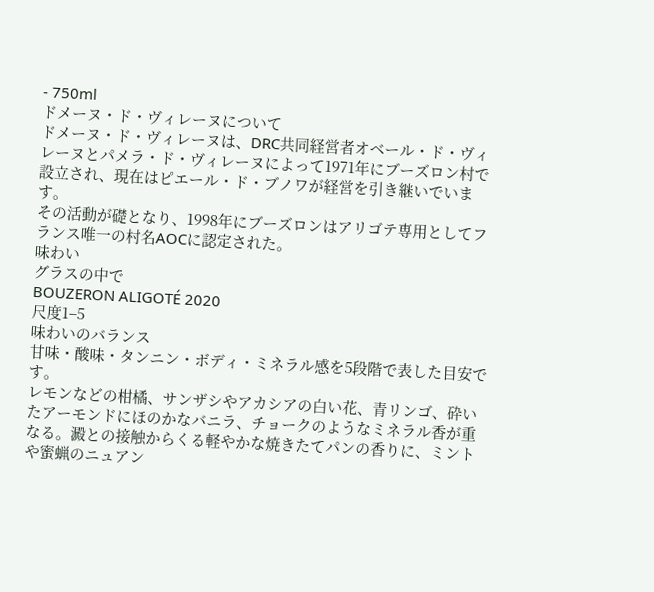- 750ml
ドメーヌ・ド・ヴィレーヌについて
ドメーヌ・ド・ヴィレーヌは、DRC共同経営者オベール・ド・ヴィレーヌとパメラ・ド・ヴィレーヌによって1971年にブーズロン村で設立され、現在はピエール・ド・ブノワが経営を引き継いでいます。
その活動が礎となり、1998年にブーズロンはアリゴテ専用としてフランス唯一の村名AOCに認定された。
味わい
グラスの中で
BOUZERON ALIGOTÉ 2020
尺度1–5
味わいのバランス
甘味・酸味・タンニン・ボディ・ミネラル感を5段階で表した目安です。
レモンなどの柑橘、サンザシやアカシアの白い花、青リンゴ、砕いたアーモンドにほのかなバニラ、チョークのようなミネラル香が重なる。澱との接触からくる軽やかな焼きたてパンの香りに、ミントや蜜蝋のニュアン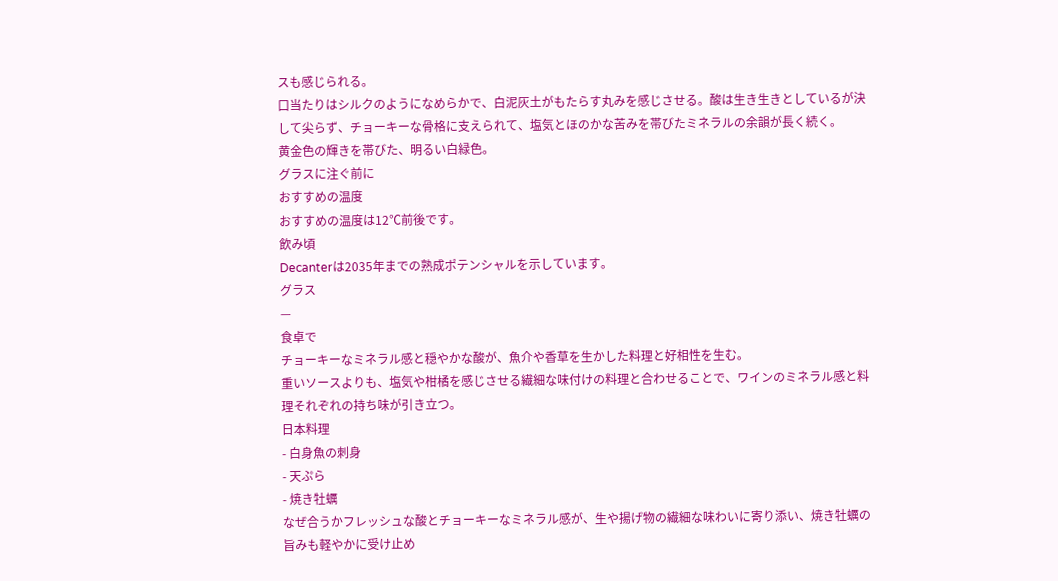スも感じられる。
口当たりはシルクのようになめらかで、白泥灰土がもたらす丸みを感じさせる。酸は生き生きとしているが決して尖らず、チョーキーな骨格に支えられて、塩気とほのかな苦みを帯びたミネラルの余韻が長く続く。
黄金色の輝きを帯びた、明るい白緑色。
グラスに注ぐ前に
おすすめの温度
おすすめの温度は12℃前後です。
飲み頃
Decanterは2035年までの熟成ポテンシャルを示しています。
グラス
—
食卓で
チョーキーなミネラル感と穏やかな酸が、魚介や香草を生かした料理と好相性を生む。
重いソースよりも、塩気や柑橘を感じさせる繊細な味付けの料理と合わせることで、ワインのミネラル感と料理それぞれの持ち味が引き立つ。
日本料理
- 白身魚の刺身
- 天ぷら
- 焼き牡蠣
なぜ合うかフレッシュな酸とチョーキーなミネラル感が、生や揚げ物の繊細な味わいに寄り添い、焼き牡蠣の旨みも軽やかに受け止め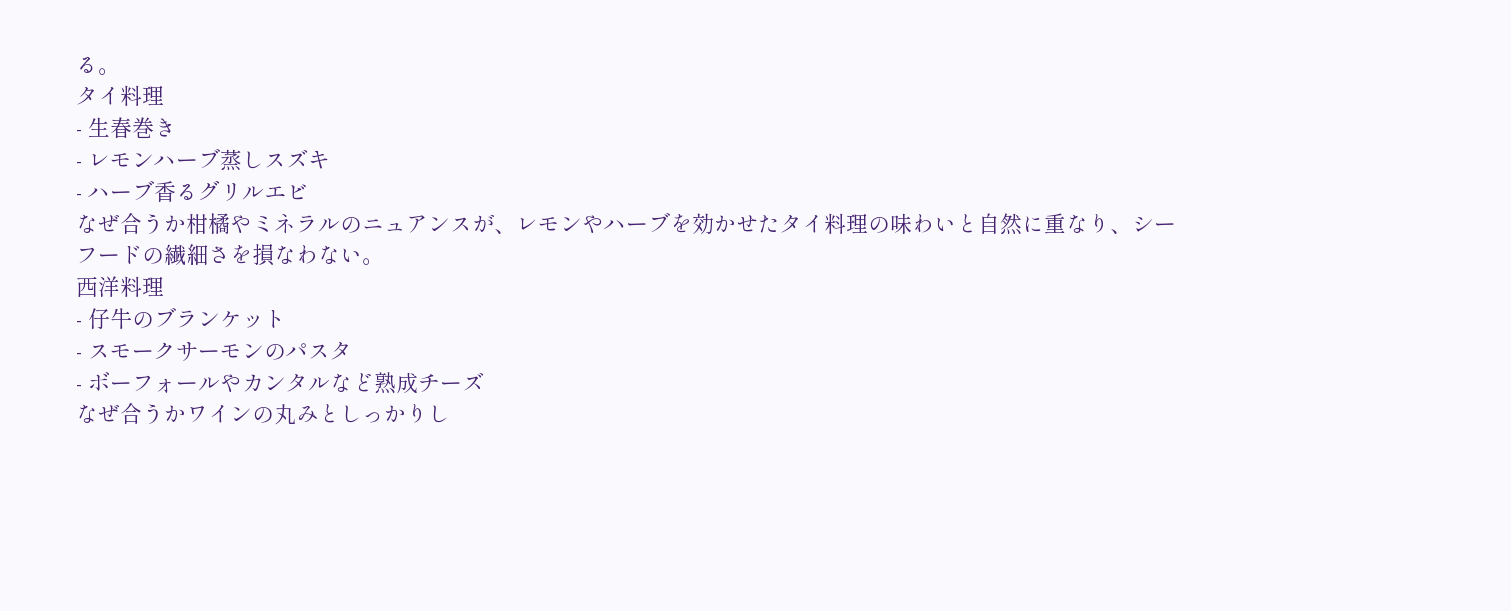る。
タイ料理
- 生春巻き
- レモンハーブ蒸しスズキ
- ハーブ香るグリルエビ
なぜ合うか柑橘やミネラルのニュアンスが、レモンやハーブを効かせたタイ料理の味わいと自然に重なり、シーフードの繊細さを損なわない。
西洋料理
- 仔牛のブランケット
- スモークサーモンのパスタ
- ボーフォールやカンタルなど熟成チーズ
なぜ合うかワインの丸みとしっかりし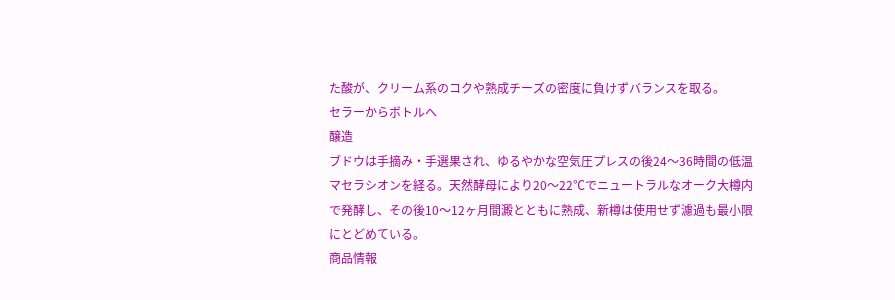た酸が、クリーム系のコクや熟成チーズの密度に負けずバランスを取る。
セラーからボトルへ
醸造
ブドウは手摘み・手選果され、ゆるやかな空気圧プレスの後24〜36時間の低温マセラシオンを経る。天然酵母により20〜22℃でニュートラルなオーク大樽内で発酵し、その後10〜12ヶ月間澱とともに熟成、新樽は使用せず濾過も最小限にとどめている。
商品情報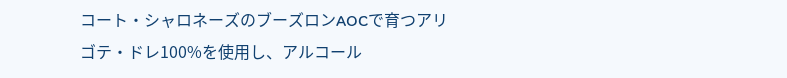コート・シャロネーズのブーズロンAOCで育つアリゴテ・ドレ100%を使用し、アルコール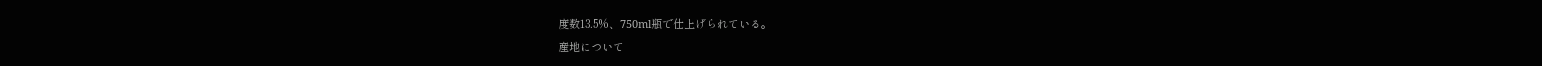度数13.5%、750ml瓶で仕上げられている。
産地について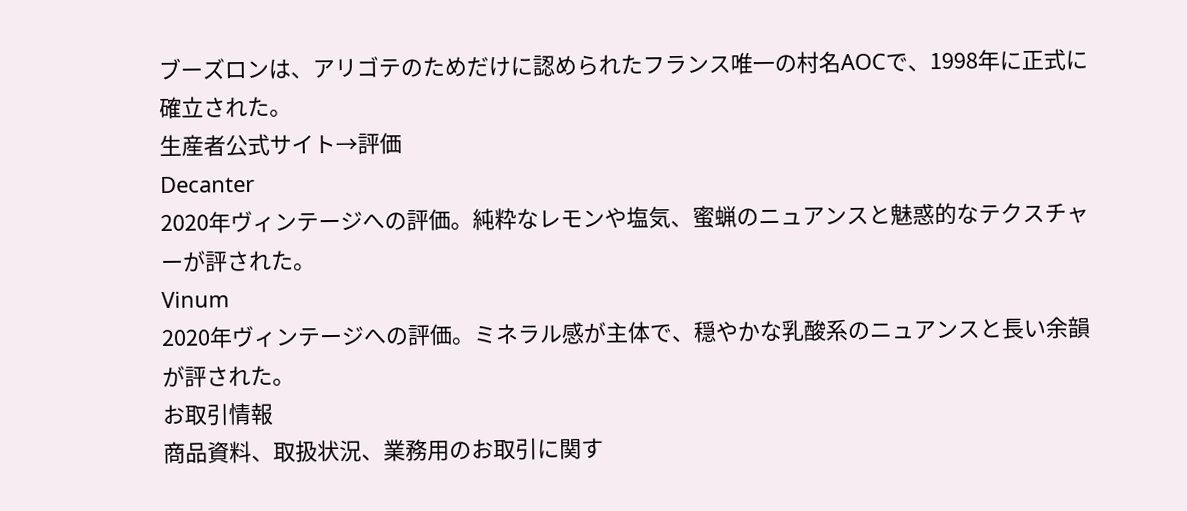ブーズロンは、アリゴテのためだけに認められたフランス唯一の村名AOCで、1998年に正式に確立された。
生産者公式サイト→評価
Decanter
2020年ヴィンテージへの評価。純粋なレモンや塩気、蜜蝋のニュアンスと魅惑的なテクスチャーが評された。
Vinum
2020年ヴィンテージへの評価。ミネラル感が主体で、穏やかな乳酸系のニュアンスと長い余韻が評された。
お取引情報
商品資料、取扱状況、業務用のお取引に関す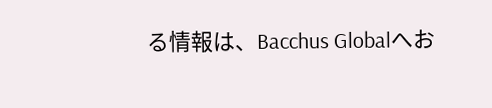る情報は、Bacchus Globalへお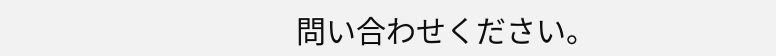問い合わせください。